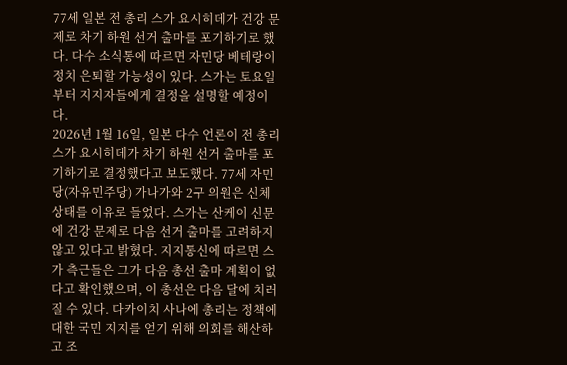77세 일본 전 총리 스가 요시히데가 건강 문제로 차기 하원 선거 출마를 포기하기로 했다. 다수 소식통에 따르면 자민당 베테랑이 정치 은퇴할 가능성이 있다. 스가는 토요일부터 지지자들에게 결정을 설명할 예정이다.
2026년 1월 16일, 일본 다수 언론이 전 총리 스가 요시히데가 차기 하원 선거 출마를 포기하기로 결정했다고 보도했다. 77세 자민당(자유민주당) 가나가와 2구 의원은 신체 상태를 이유로 들었다. 스가는 산케이 신문에 건강 문제로 다음 선거 출마를 고려하지 않고 있다고 밝혔다. 지지통신에 따르면 스가 측근들은 그가 다음 총선 출마 계획이 없다고 확인했으며, 이 총선은 다음 달에 치러질 수 있다. 다카이치 사나에 총리는 정책에 대한 국민 지지를 얻기 위해 의회를 해산하고 조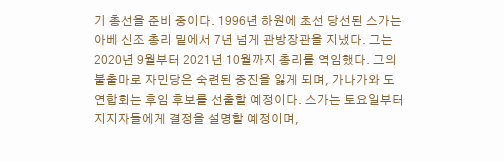기 총선을 준비 중이다. 1996년 하원에 초선 당선된 스가는 아베 신조 총리 밑에서 7년 넘게 관방장관을 지냈다. 그는 2020년 9월부터 2021년 10월까지 총리를 역임했다. 그의 불출마로 자민당은 숙련된 중진을 잃게 되며, 가나가와 도연합회는 후임 후보를 선출할 예정이다. 스가는 토요일부터 지지자들에게 결정을 설명할 예정이며,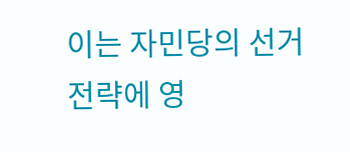이는 자민당의 선거 전략에 영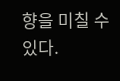향을 미칠 수 있다.